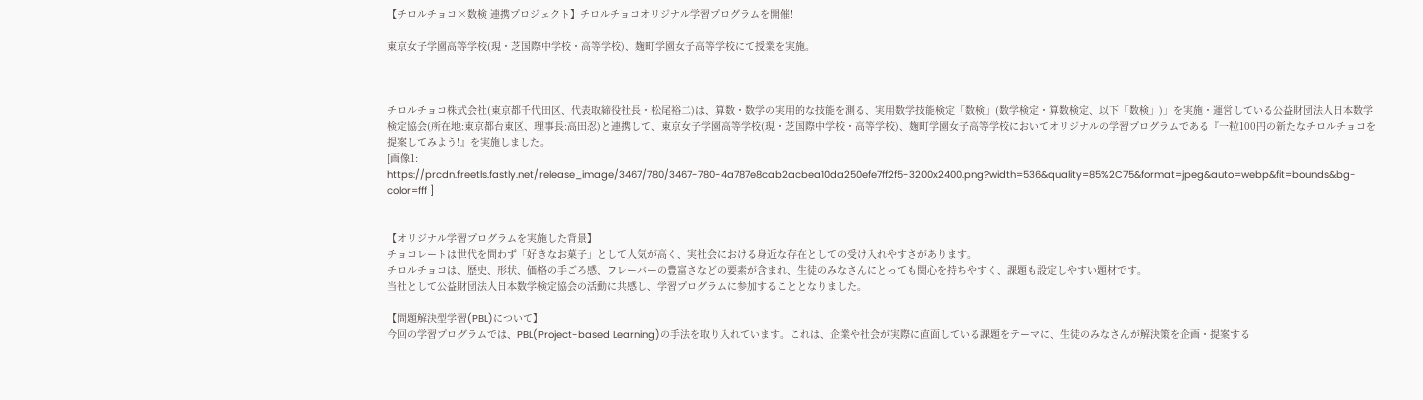【チロルチョコ×数検 連携プロジェクト】チロルチョコオリジナル学習プログラムを開催!

東京女子学園高等学校(現・芝国際中学校・高等学校)、麹町学園女子高等学校にて授業を実施。



チロルチョコ株式会社(東京都千代田区、代表取締役社長・松尾裕二)は、算数・数学の実用的な技能を測る、実用数学技能検定「数検」(数学検定・算数検定、以下「数検」)」を実施・運営している公益財団法人日本数学検定協会(所在地:東京都台東区、理事長:高田忍)と連携して、東京女子学園高等学校(現・芝国際中学校・高等学校)、麹町学園女子高等学校においてオリジナルの学習プログラムである『一粒100円の新たなチロルチョコを提案してみよう!』を実施しました。
[画像1: https://prcdn.freetls.fastly.net/release_image/3467/780/3467-780-4a787e8cab2acbea10da250efe7ff2f5-3200x2400.png?width=536&quality=85%2C75&format=jpeg&auto=webp&fit=bounds&bg-color=fff ]


【オリジナル学習プログラムを実施した背景】
チョコレートは世代を問わず「好きなお菓子」として人気が高く、実社会における身近な存在としての受け入れやすさがあります。
チロルチョコは、歴史、形状、価格の手ごろ感、フレーバーの豊富さなどの要素が含まれ、生徒のみなさんにとっても関心を持ちやすく、課題も設定しやすい題材です。
当社として公益財団法人日本数学検定協会の活動に共感し、学習プログラムに参加することとなりました。

【問題解決型学習(PBL)について】
今回の学習プログラムでは、PBL(Project-based Learning)の手法を取り入れています。これは、企業や社会が実際に直面している課題をテーマに、生徒のみなさんが解決策を企画・提案する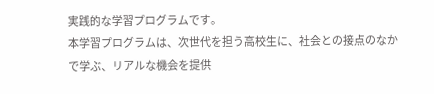実践的な学習プログラムです。
本学習プログラムは、次世代を担う高校生に、社会との接点のなかで学ぶ、リアルな機会を提供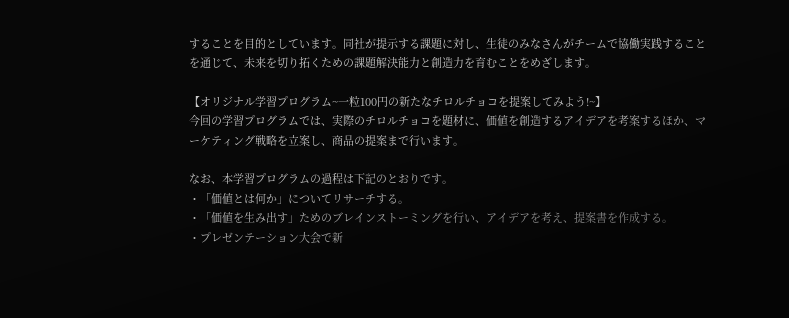することを目的としています。同社が提示する課題に対し、生徒のみなさんがチームで協働実践することを通じて、未来を切り拓くための課題解決能力と創造力を育むことをめざします。

【オリジナル学習プログラム~一粒100円の新たなチロルチョコを提案してみよう!~】
今回の学習プログラムでは、実際のチロルチョコを題材に、価値を創造するアイデアを考案するほか、マーケティング戦略を立案し、商品の提案まで行います。

なお、本学習プログラムの過程は下記のとおりです。
・「価値とは何か」についてリサーチする。
・「価値を生み出す」ためのブレインストーミングを行い、アイデアを考え、提案書を作成する。
・プレゼンテーション大会で新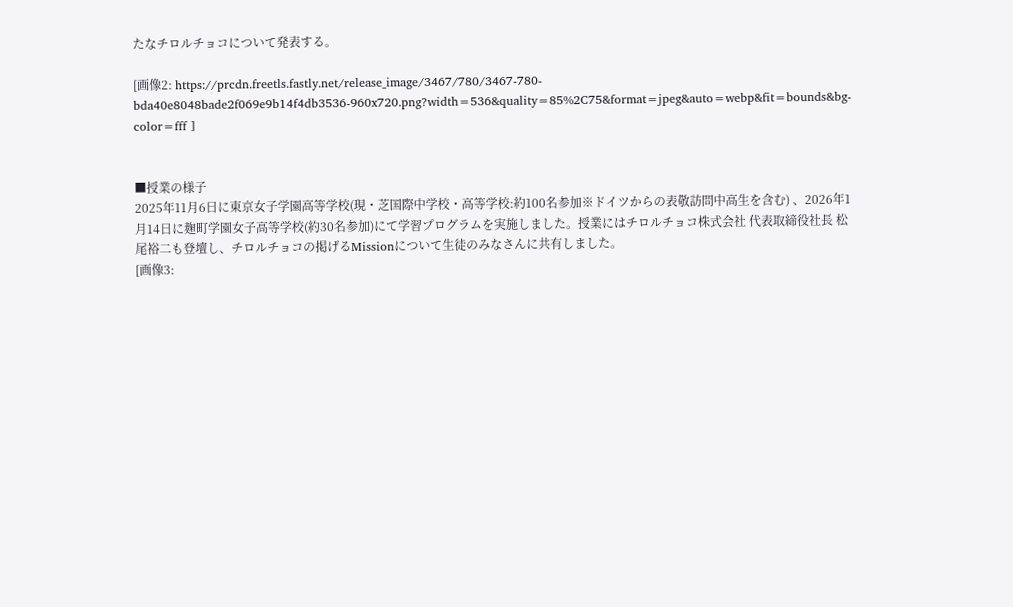たなチロルチョコについて発表する。

[画像2: https://prcdn.freetls.fastly.net/release_image/3467/780/3467-780-bda40e8048bade2f069e9b14f4db3536-960x720.png?width=536&quality=85%2C75&format=jpeg&auto=webp&fit=bounds&bg-color=fff ]


■授業の様子
2025年11月6日に東京女子学園高等学校(現・芝国際中学校・高等学校:約100名参加※ドイツからの表敬訪問中高生を含む) 、2026年1月14日に麹町学園女子高等学校(約30名参加)にて学習プログラムを実施しました。授業にはチロルチョコ株式会社 代表取締役社長 松尾裕二も登壇し、チロルチョコの掲げるMissionについて生徒のみなさんに共有しました。
[画像3: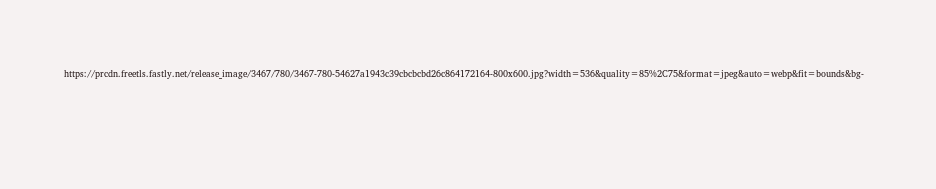https://prcdn.freetls.fastly.net/release_image/3467/780/3467-780-54627a1943c39cbcbcbd26c864172164-800x600.jpg?width=536&quality=85%2C75&format=jpeg&auto=webp&fit=bounds&bg-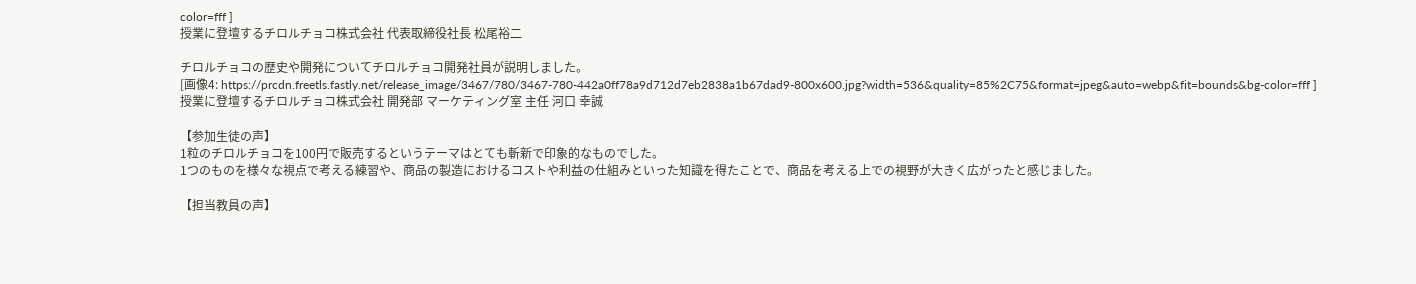color=fff ]
授業に登壇するチロルチョコ株式会社 代表取締役社長 松尾裕二

チロルチョコの歴史や開発についてチロルチョコ開発社員が説明しました。
[画像4: https://prcdn.freetls.fastly.net/release_image/3467/780/3467-780-442a0ff78a9d712d7eb2838a1b67dad9-800x600.jpg?width=536&quality=85%2C75&format=jpeg&auto=webp&fit=bounds&bg-color=fff ]
授業に登壇するチロルチョコ株式会社 開発部 マーケティング室 主任 河口 幸誠

【参加生徒の声】
1粒のチロルチョコを100円で販売するというテーマはとても斬新で印象的なものでした。
1つのものを様々な視点で考える練習や、商品の製造におけるコストや利益の仕組みといった知識を得たことで、商品を考える上での視野が大きく広がったと感じました。

【担当教員の声】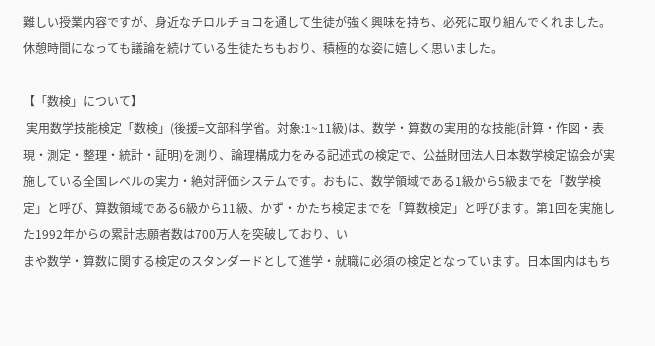難しい授業内容ですが、身近なチロルチョコを通して生徒が強く興味を持ち、必死に取り組んでくれました。休憩時間になっても議論を続けている生徒たちもおり、積極的な姿に嬉しく思いました。

【「数検」について】
 実用数学技能検定「数検」(後援=文部科学省。対象:1~11級)は、数学・算数の実用的な技能(計算・作図・表現・測定・整理・統計・証明)を測り、論理構成力をみる記述式の検定で、公益財団法人日本数学検定協会が実施している全国レベルの実力・絶対評価システムです。おもに、数学領域である1級から5級までを「数学検定」と呼び、算数領域である6級から11級、かず・かたち検定までを「算数検定」と呼びます。第1回を実施した1992年からの累計志願者数は700万人を突破しており、い
まや数学・算数に関する検定のスタンダードとして進学・就職に必須の検定となっています。日本国内はもち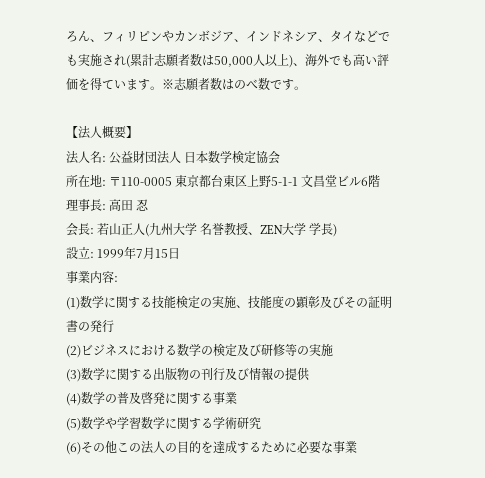ろん、フィリピンやカンボジア、インドネシア、タイなどでも実施され(累計志願者数は50,000人以上)、海外でも高い評価を得ています。※志願者数はのべ数です。

【法人概要】
法人名: 公益財団法人 日本数学検定協会
所在地: 〒110-0005 東京都台東区上野5-1-1 文昌堂ビル6階
理事長: 高田 忍
会長: 若山正人(九州大学 名誉教授、ZEN大学 学長)
設立: 1999年7月15日
事業内容:
(1)数学に関する技能検定の実施、技能度の顕彰及びその証明書の発行
(2)ビジネスにおける数学の検定及び研修等の実施
(3)数学に関する出版物の刊行及び情報の提供
(4)数学の普及啓発に関する事業
(5)数学や学習数学に関する学術研究
(6)その他この法人の目的を達成するために必要な事業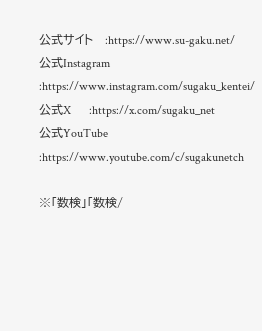公式サイト   :https://www.su-gaku.net/
公式Instagram :https://www.instagram.com/sugaku_kentei/
公式X      :https://x.com/sugaku_net
公式YouTube  :https://www.youtube.com/c/sugakunetch

※「数検」「数検/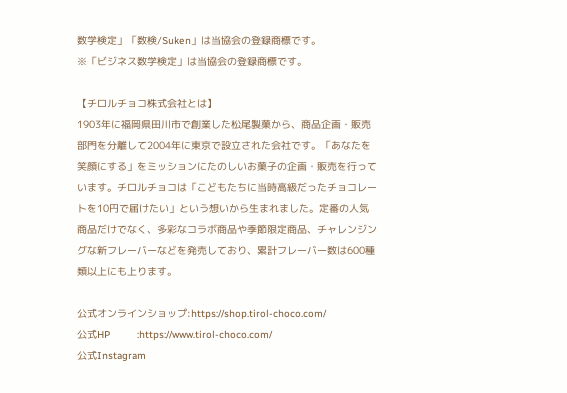数学検定」「数検/Suken」は当協会の登録商標です。
※「ビジネス数学検定」は当協会の登録商標です。

【チロルチョコ株式会社とは】
1903年に福岡県田川市で創業した松尾製菓から、商品企画・販売部門を分離して2004年に東京で設立された会社です。「あなたを笑顔にする」をミッションにたのしいお菓子の企画・販売を行っています。チロルチョコは「こどもたちに当時高級だったチョコレートを10円で届けたい」という想いから生まれました。定番の人気商品だけでなく、多彩なコラボ商品や季節限定商品、チャレンジングな新フレーバーなどを発売しており、累計フレーバー数は600種類以上にも上ります。

公式オンラインショップ:https://shop.tirol-choco.com/
公式HP         :https://www.tirol-choco.com/
公式Instagram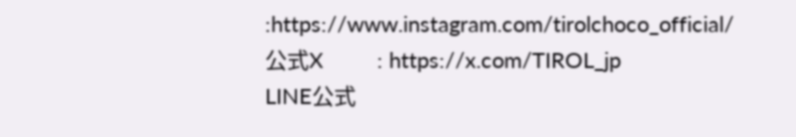:https://www.instagram.com/tirolchoco_official/
公式X         : https://x.com/TIROL_jp
LINE公式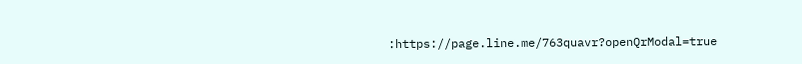:https://page.line.me/763quavr?openQrModal=true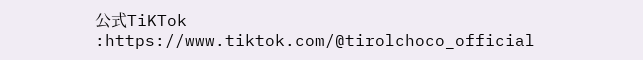公式TiKTok      :https://www.tiktok.com/@tirolchoco_official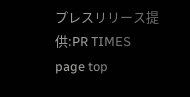プレスリリース提供:PR TIMES
page top